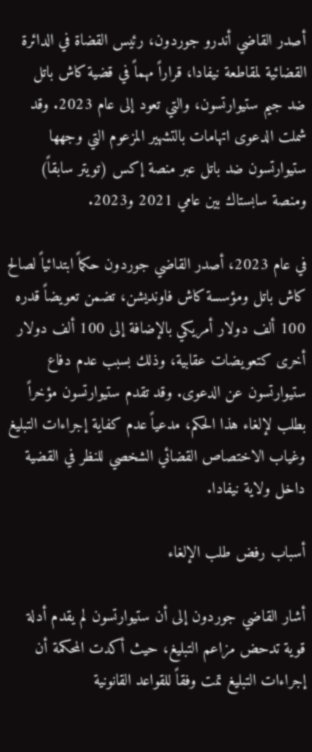أصدر القاضي أندرو جوردون، رئيس القضاة في الدائرة القضائية لمقاطعة نيفادا، قراراً مهماً في قضية كاش باتل ضد جيم ستيوارتسون، والتي تعود إلى عام 2023. وقد شملت الدعوى اتهامات بالتشهير المزعوم التي وجهها ستيوارتسون ضد باتل عبر منصة إكس (تويتر سابقاً) ومنصة سابستاك بين عامي 2021 و2023.

في عام 2023، أصدر القاضي جوردون حكماً ابتدائياً لصالح كاش باتل ومؤسسة كاش فاونديشن، تضمن تعويضاً قدره 100 ألف دولار أمريكي بالإضافة إلى 100 ألف دولار أخرى كتعويضات عقابية، وذلك بسبب عدم دفاع ستيوارتسون عن الدعوى. وقد تقدم ستيوارتسون مؤخراً بطلب لإلغاء هذا الحكم، مدعياً عدم كفاية إجراءات التبليغ وغياب الاختصاص القضائي الشخصي للنظر في القضية داخل ولاية نيفادا.

أسباب رفض طلب الإلغاء

أشار القاضي جوردون إلى أن ستيوارتسون لم يقدم أدلة قوية تدحض مزاعم التبليغ، حيث أكدت المحكمة أن إجراءات التبليغ تمت وفقاً للقواعد القانونية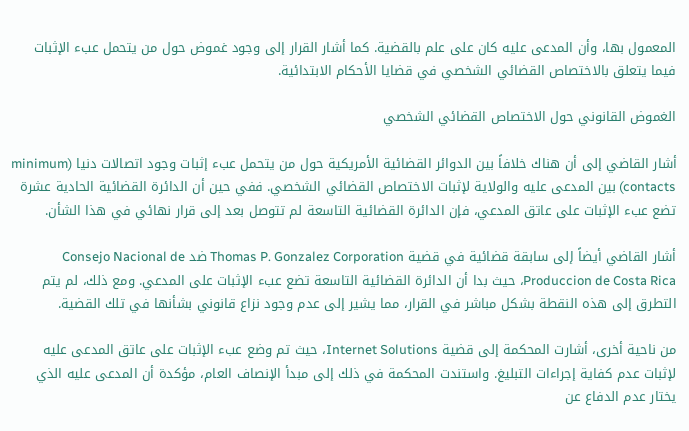المعمول بها، وأن المدعى عليه كان على علم بالقضية. كما أشار القرار إلى وجود غموض حول من يتحمل عبء الإثبات فيما يتعلق بالاختصاص القضائي الشخصي في قضايا الأحكام الابتدائية.

الغموض القانوني حول الاختصاص القضائي الشخصي

أشار القاضي إلى أن هناك خلافاً بين الدوائر القضائية الأمريكية حول من يتحمل عبء إثبات وجود اتصالات دنيا (minimum contacts) بين المدعى عليه والولاية لإثبات الاختصاص القضائي الشخصي. ففي حين أن الدائرة القضائية الحادية عشرة تضع عبء الإثبات على عاتق المدعي، فإن الدائرة القضائية التاسعة لم تتوصل بعد إلى قرار نهائي في هذا الشأن.

أشار القاضي أيضاً إلى سابقة قضائية في قضية Thomas P. Gonzalez Corporation ضد Consejo Nacional de Produccion de Costa Rica، حيث بدا أن الدائرة القضائية التاسعة تضع عبء الإثبات على المدعي. ومع ذلك، لم يتم التطرق إلى هذه النقطة بشكل مباشر في القرار، مما يشير إلى عدم وجود نزاع قانوني بشأنها في تلك القضية.

من ناحية أخرى، أشارت المحكمة إلى قضية Internet Solutions، حيث تم وضع عبء الإثبات على عاتق المدعى عليه لإثبات عدم كفاية إجراءات التبليغ. واستندت المحكمة في ذلك إلى مبدأ الإنصاف العام، مؤكدة أن المدعى عليه الذي يختار عدم الدفاع عن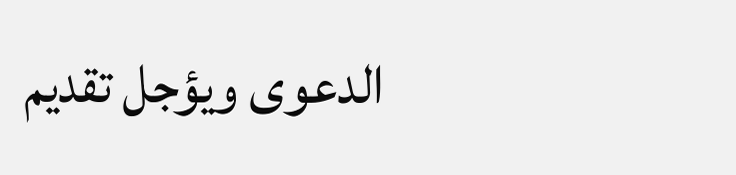الدعوى ويؤجل تقديم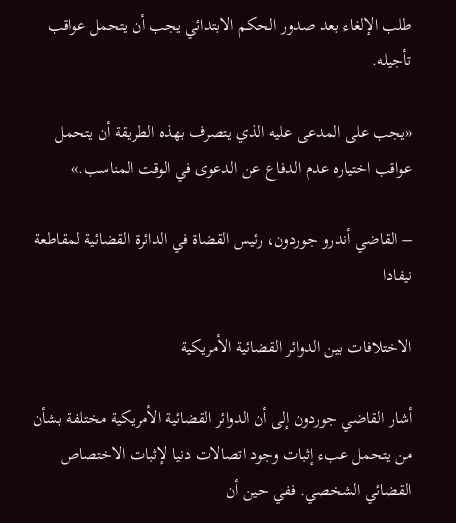طلب الإلغاء بعد صدور الحكم الابتدائي يجب أن يتحمل عواقب تأجيله.

«يجب على المدعى عليه الذي يتصرف بهذه الطريقة أن يتحمل عواقب اختياره عدم الدفاع عن الدعوى في الوقت المناسب.»

– القاضي أندرو جوردون، رئيس القضاة في الدائرة القضائية لمقاطعة نيفادا

الاختلافات بين الدوائر القضائية الأمريكية

أشار القاضي جوردون إلى أن الدوائر القضائية الأمريكية مختلفة بشأن من يتحمل عبء إثبات وجود اتصالات دنيا لإثبات الاختصاص القضائي الشخصي. ففي حين أن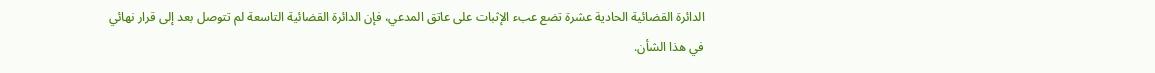الدائرة القضائية الحادية عشرة تضع عبء الإثبات على عاتق المدعي، فإن الدائرة القضائية التاسعة لم تتوصل بعد إلى قرار نهائي في هذا الشأن.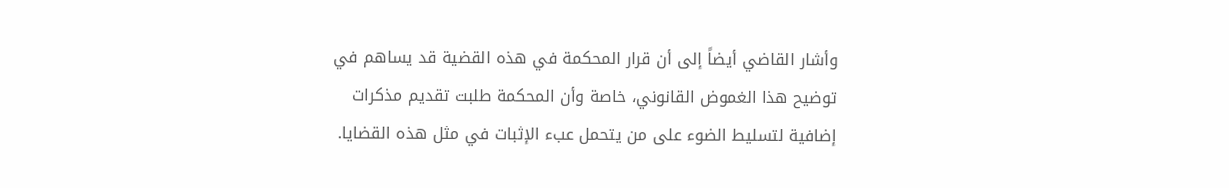وأشار القاضي أيضاً إلى أن قرار المحكمة في هذه القضية قد يساهم في توضيح هذا الغموض القانوني، خاصة وأن المحكمة طلبت تقديم مذكرات إضافية لتسليط الضوء على من يتحمل عبء الإثبات في مثل هذه القضايا.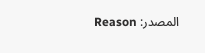المصدر: Reason